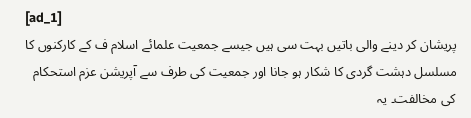[ad_1]
پریشان کر دینے والی باتیں بہت سی ہیں جیسے جمعیت علمائے اسلام ف کے کارکنوں کا مسلسل دہشت گردی کا شکار ہو جانا اور جمعیت کی طرف سے آپریشن عزم استحکام کی مخالفت۔ یہ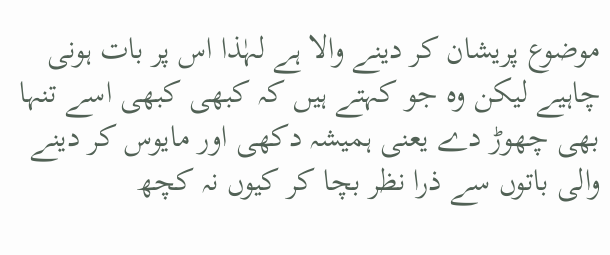موضوع پریشان کر دینے والا ہے لہٰذا اس پر بات ہونی چاہیے لیکن وہ جو کہتے ہیں کہ کبھی کبھی اسے تنہا بھی چھوڑ دے یعنی ہمیشہ دکھی اور مایوس کر دینے والی باتوں سے ذرا نظر بچا کر کیوں نہ کچھ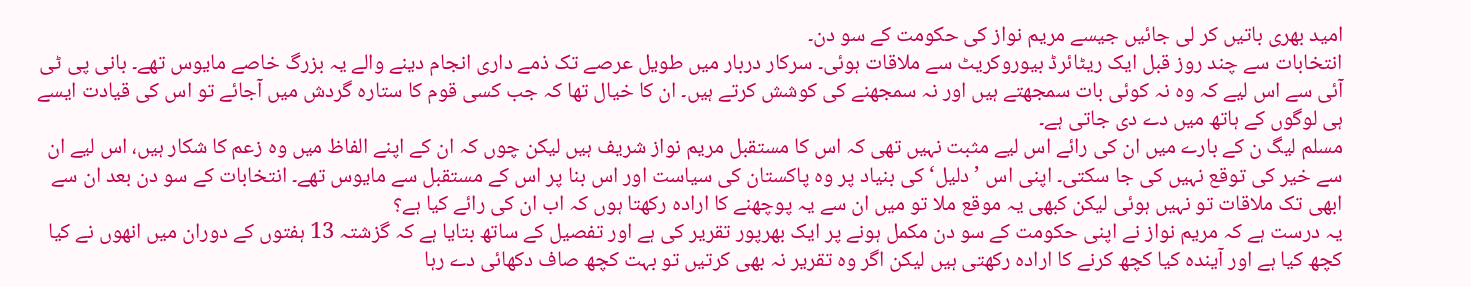امید بھری باتیں کر لی جائیں جیسے مریم نواز کی حکومت کے سو دن۔
انتخابات سے چند روز قبل ایک ریٹائرڈ بیوروکریٹ سے ملاقات ہوئی۔ سرکار دربار میں طویل عرصے تک ذمے داری انجام دینے والے یہ بزرگ خاصے مایوس تھے۔ بانی پی ٹی آئی سے اس لیے کہ وہ نہ کوئی بات سمجھتے ہیں اور نہ سمجھنے کی کوشش کرتے ہیں۔ ان کا خیال تھا کہ جب کسی قوم کا ستارہ گردش میں آجائے تو اس کی قیادت ایسے ہی لوگوں کے ہاتھ میں دے دی جاتی ہے۔
مسلم لیگ ن کے بارے میں ان کی رائے اس لیے مثبت نہیں تھی کہ اس کا مستقبل مریم نواز شریف ہیں لیکن چوں کہ ان کے اپنے الفاظ میں وہ زعم کا شکار ہیں، اس لیے ان سے خیر کی توقع نہیں کی جا سکتی۔ اپنی اس ’دلیل‘ کی بنیاد پر وہ پاکستان کی سیاست اور اس بنا پر اس کے مستقبل سے مایوس تھے۔ انتخابات کے سو دن بعد ان سے ابھی تک ملاقات تو نہیں ہوئی لیکن کبھی یہ موقع ملا تو میں ان سے یہ پوچھنے کا ارادہ رکھتا ہوں کہ اب ان کی رائے کیا ہے؟
یہ درست ہے کہ مریم نواز نے اپنی حکومت کے سو دن مکمل ہونے پر ایک بھرپور تقریر کی ہے اور تفصیل کے ساتھ بتایا ہے کہ گزشتہ 13 ہفتوں کے دوران میں انھوں نے کیا کچھ کیا ہے اور آیندہ کیا کچھ کرنے کا ارادہ رکھتی ہیں لیکن اگر وہ تقریر نہ بھی کرتیں تو بہت کچھ صاف دکھائی دے رہا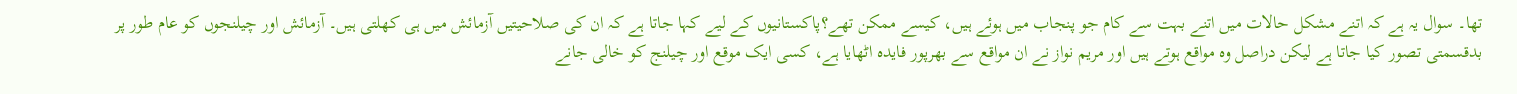تھا۔ سوال یہ ہے کہ اتنے مشکل حالات میں اتنے بہت سے کام جو پنجاب میں ہوئے ہیں، کیسے ممکن تھے؟پاکستانیوں کے لیے کہا جاتا ہے کہ ان کی صلاحیتیں آزمائش میں ہی کھلتی ہیں۔ آزمائش اور چیلنجوں کو عام طور پر بدقسمتی تصور کیا جاتا ہے لیکن دراصل وہ مواقع ہوتے ہیں اور مریم نواز نے ان مواقع سے بھرپور فایدہ اٹھایا ہے، کسی ایک موقع اور چیلنج کو خالی جانے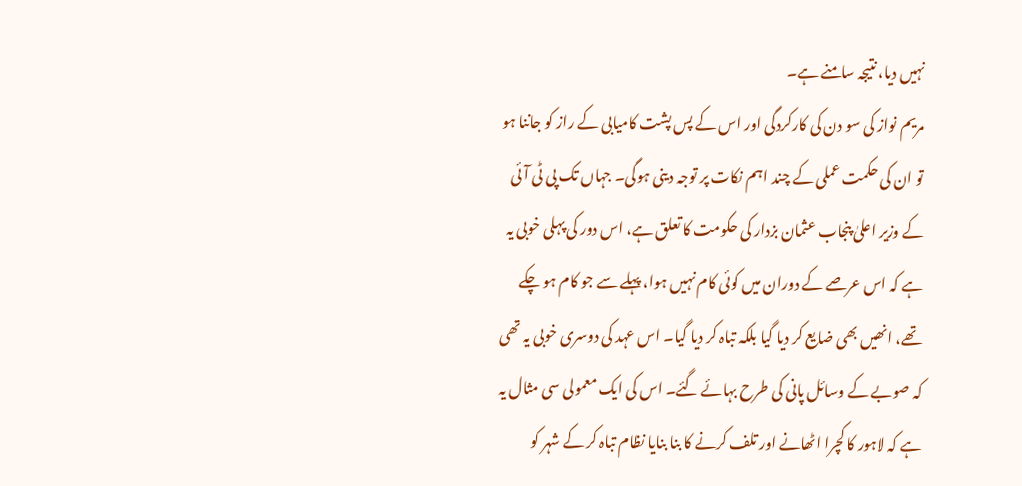نہیں دیا، نتیجہ سامنے ہے۔
مریم نواز کی سو دن کی کارکردگی اور اس کے پس پشت کامیابی کے راز کو جاننا ہو تو ان کی حکمت عملی کے چند اہم نکات پر توجہ دینی ہوگی۔ جہاں تک پی ٹی آئی کے وزیر اعلیٰ پنجاب عثمان بزدار کی حکومت کا تعلق ہے، اس دور کی پہلی خوبی یہ ہے کہ اس عرصے کے دوران میں کوئی کام نہیں ہوا، پہلے سے جو کام ہو چکے تھے، انھیں بھی ضایع کر دیا گیا بلکہ تباہ کر دیا گیا۔ اس عہد کی دوسری خوبی یہ تھی کہ صوبے کے وسائل پانی کی طرح بہائے گئے۔ اس کی ایک معمولی سی مثال یہ ہے کہ لاہور کا کچرا اٹھانے اور تلف کرنے کا بنا بنایا نظام تباہ کر کے شہر کو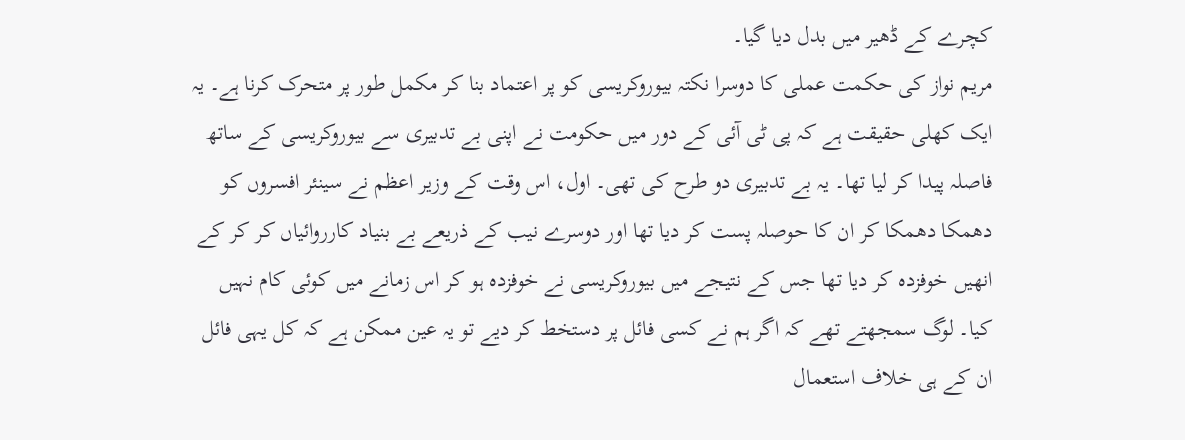کچرے کے ڈھیر میں بدل دیا گیا۔
مریم نواز کی حکمت عملی کا دوسرا نکتہ بیوروکریسی کو پر اعتماد بنا کر مکمل طور پر متحرک کرنا ہے۔ یہ ایک کھلی حقیقت ہے کہ پی ٹی آئی کے دور میں حکومت نے اپنی بے تدبیری سے بیوروکریسی کے ساتھ فاصلہ پیدا کر لیا تھا۔ یہ بے تدبیری دو طرح کی تھی۔ اول، اس وقت کے وزیر اعظم نے سینئر افسروں کو دھمکا دھمکا کر ان کا حوصلہ پست کر دیا تھا اور دوسرے نیب کے ذریعے بے بنیاد کارروائیاں کر کر کے انھیں خوفزدہ کر دیا تھا جس کے نتیجے میں بیوروکریسی نے خوفزدہ ہو کر اس زمانے میں کوئی کام نہیں کیا۔ لوگ سمجھتے تھے کہ اگر ہم نے کسی فائل پر دستخط کر دیے تو یہ عین ممکن ہے کہ کل یہی فائل ان کے ہی خلاف استعمال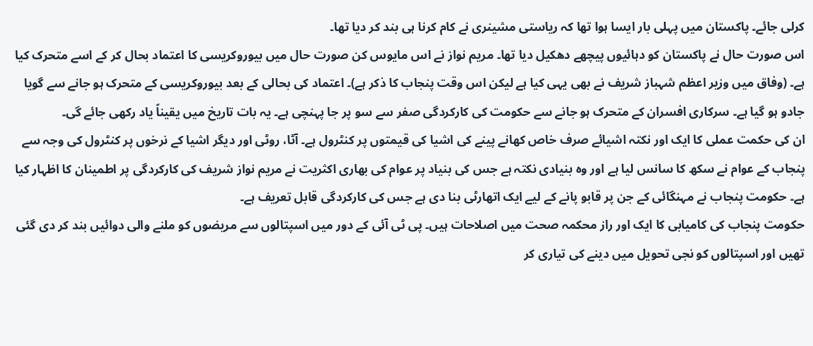کرلی جائے۔ پاکستان میں پہلی بار ایسا ہوا تھا کہ ریاستی مشینری نے کام کرنا ہی بند کر دیا تھا۔
اس صورت حال نے پاکستان کو دہائیوں پیچھے دھکیل دیا تھا۔ مریم نواز نے اس مایوس کن صورت حال میں بیوروکریسی کا اعتماد بحال کر کے اسے متحرک کیا ہے۔ (وفاق میں وزیر اعظم شہباز شریف نے بھی یہی کیا ہے لیکن اس وقت پنجاب کا ذکر ہے)۔ اعتماد کی بحالی کے بعد بیوروکریسی کے متحرک ہو جانے سے گویا جادو ہو گیا ہے۔ سرکاری افسران کے متحرک ہو جانے سے حکومت کی کارکردگی صفر سے سو پر جا پہنچی ہے۔ یہ بات تاریخ میں یقیناً یاد رکھی جائے گی۔
ان کی حکمت عملی کا ایک اور نکتہ اشیائے صرف خاص کھانے پینے کی اشیا کی قیمتوں پر کنٹرول ہے۔ آٹا، روٹی اور دیگر اشیا کے نرخوں پر کنٹرول کی وجہ سے پنجاب کے عوام نے سکھ کا سانس لیا ہے اور وہ بنیادی نکتہ ہے جس کی بنیاد پر عوام کی بھاری اکثریت نے مریم نواز شریف کی کارکردگی پر اطمینان کا اظہار کیا ہے۔ حکومت پنجاب نے مہنگائی کے جن پر قابو پانے کے لیے ایک اتھارٹی بنا دی ہے جس کی کارکردگی قابل تعریف ہے۔
حکومت پنجاب کی کامیابی کا ایک اور راز محکمہ صحت میں اصلاحات ہیں۔ پی ٹی آئی کے دور میں اسپتالوں سے مریضوں کو ملنے والی دوائیں بند کر دی گئی تھیں اور اسپتالوں کو نجی تحویل میں دینے کی تیاری کر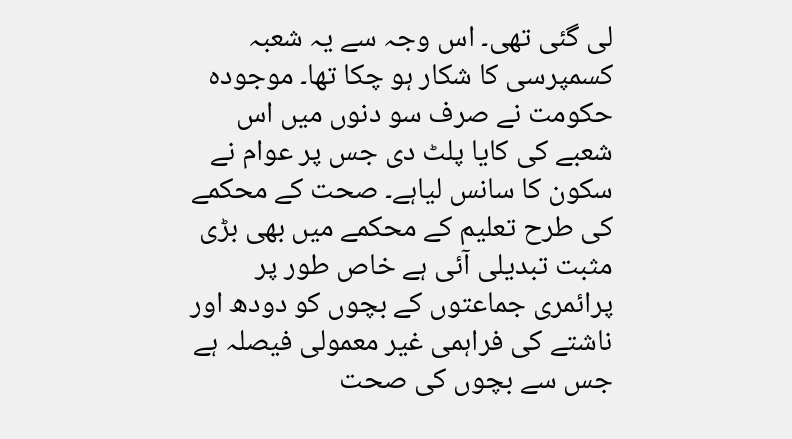لی گئی تھی۔ اس وجہ سے یہ شعبہ کسمپرسی کا شکار ہو چکا تھا۔ موجودہ حکومت نے صرف سو دنوں میں اس شعبے کی کایا پلٹ دی جس پر عوام نے سکون کا سانس لیاہے۔ صحت کے محکمے کی طرح تعلیم کے محکمے میں بھی بڑی مثبت تبدیلی آئی ہے خاص طور پر پرائمری جماعتوں کے بچوں کو دودھ اور ناشتے کی فراہمی غیر معمولی فیصلہ ہے جس سے بچوں کی صحت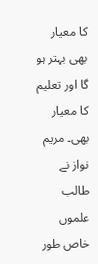کا معیار بھی بہتر ہو گا اور تعلیم کا معیار بھی۔ مریم نواز نے طالب علموں خاص طور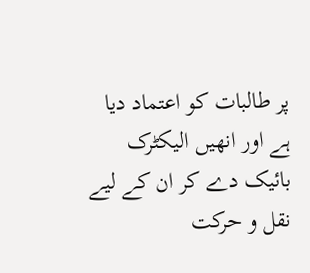پر طالبات کو اعتماد دیا ہے اور انھیں الیکٹرک بائیک دے کر ان کے لیے نقل و حرکت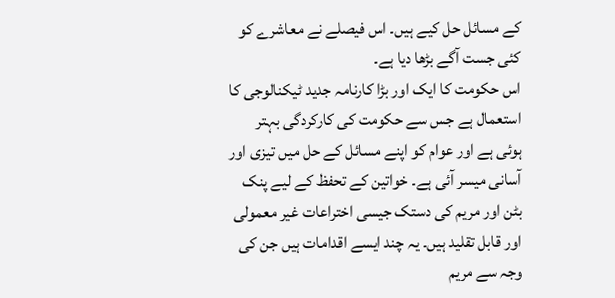کے مسائل حل کیے ہیں۔ اس فیصلے نے معاشرے کو کئی جست آگے بڑھا دیا ہے۔
اس حکومت کا ایک اور بڑا کارنامہ جدید ٹیکنالوجی کا استعمال ہے جس سے حکومت کی کارکردگی بہتر ہوئی ہے اور عوام کو اپنے مسائل کے حل میں تیزی اور آسانی میسر آئی ہے۔ خواتین کے تحفظ کے لیے پنک بٹن اور مریم کی دستک جیسی اختراعات غیر معمولی اور قابل تقلید ہیں۔ یہ چند ایسے اقدامات ہیں جن کی وجہ سے مریم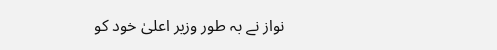نواز نے بہ طور وزیر اعلیٰ خود کو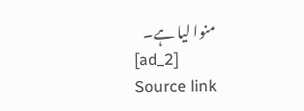منوا لیا ہے۔
[ad_2]
Source link